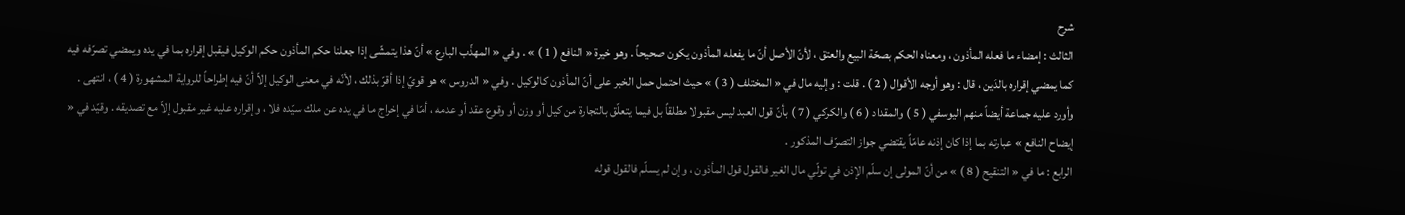شرح
الثالث : إمضاء ما فعله المأذون ، ومعناه الحكم بصحّة البيع والعتق ، لأنّ الأصل أنّ ما يفعله المأذون يكون صحيحاً . وهو خيرة « النافع ( 1 ) » . وفي « المهذّب البارع » أنّ هذا يتمشّى إذا جعلنا حكم المأذون حكم الوكيل فيقبل إقراره بما في يده ويمضي تصرّفه فيه كما يمضي إقراره بالدَين ، قال : وهو أوجه الأقوال ( 2 ) . قلت : وإليه مال في « المختلف ( 3 ) » حيث احتمل حمل الخبر على أنّ المأذون كالوكيل . وفي « الدروس » هو قويّ إذا أقرّ بذلك ، لأنّه في معنى الوكيل إلاّ أنّ فيه إطراحاً للرواية المشهورة ( 4 ) ، انتهى .
وأورد عليه جماعة أيضاً منهم اليوسفي ( 5 ) والمقداد ( 6 ) والكركي ( 7 ) بأنّ قول العبد ليس مقبولا مطلقاً بل فيما يتعلّق بالتجارة من كيل أو وزن أو وقوع عقد أو عدمه ، أمّا في إخراج ما في يده عن ملك سيّده فلا ، وإقراره عليه غير مقبول إلاّ مع تصديقه . وقيّد في « إيضاح النافع » عبارته بما إذا كان إذنه عامّاً يقتضي جواز التصرّف المذكور .
الرابع : ما في « التنقيح ( 8 ) » من أنّ المولى إن سلّم الإذن في تولّي مال الغير فالقول قول المأذون ، وإن لم يسلّم فالقول قوله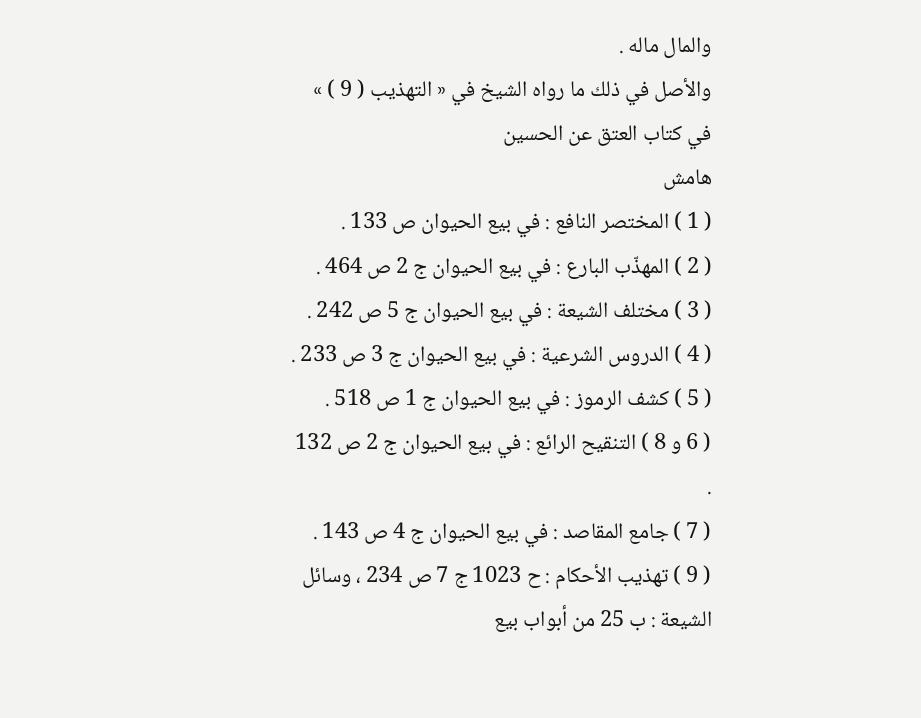والمال ماله .
والأصل في ذلك ما رواه الشيخ في « التهذيب ( 9 ) » في كتاب العتق عن الحسين
هامش
( 1 ) المختصر النافع : في بيع الحيوان ص 133 .
( 2 ) المهذّب البارع : في بيع الحيوان ج 2 ص 464 .
( 3 ) مختلف الشيعة : في بيع الحيوان ج 5 ص 242 .
( 4 ) الدروس الشرعية : في بيع الحيوان ج 3 ص 233 .
( 5 ) كشف الرموز : في بيع الحيوان ج 1 ص 518 .
( 6 و 8 ) التنقيح الرائع : في بيع الحيوان ج 2 ص 132 .
( 7 ) جامع المقاصد : في بيع الحيوان ج 4 ص 143 .
( 9 ) تهذيب الأحكام : ح 1023 ج 7 ص 234 ، وسائل الشيعة : ب 25 من أبواب بيع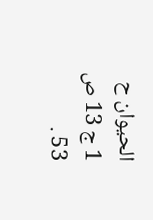الحيوان ح 1 ج 13 ص 53 .